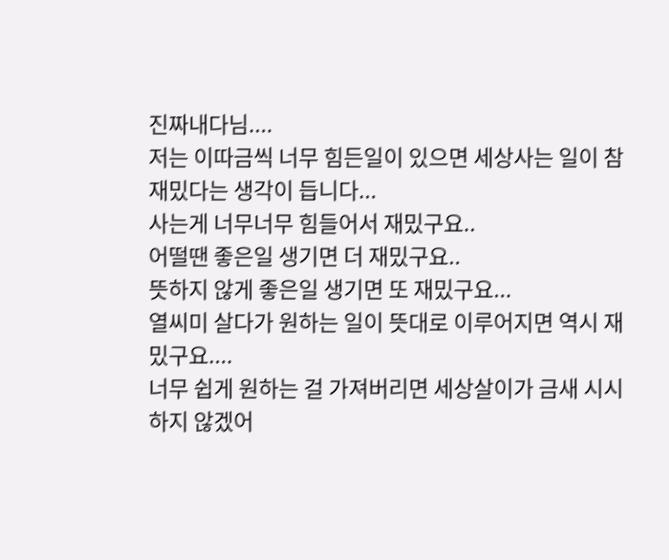진짜내다님....
저는 이따금씩 너무 힘든일이 있으면 세상사는 일이 참 재밌다는 생각이 듭니다...
사는게 너무너무 힘들어서 재밌구요..
어떨땐 좋은일 생기면 더 재밌구요..
뜻하지 않게 좋은일 생기면 또 재밌구요...
열씨미 살다가 원하는 일이 뜻대로 이루어지면 역시 재밌구요....
너무 쉽게 원하는 걸 가져버리면 세상살이가 금새 시시하지 않겠어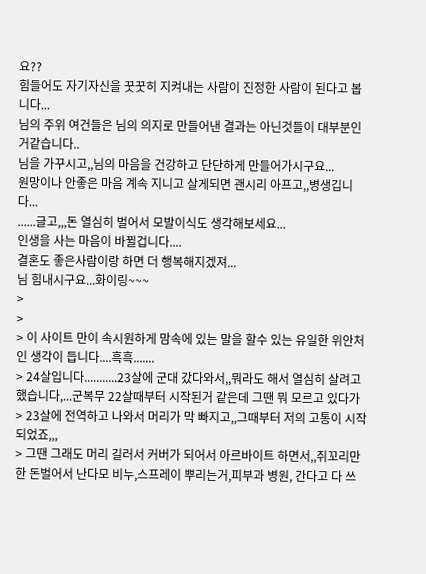요??
힘들어도 자기자신을 꿋꿋히 지켜내는 사람이 진정한 사람이 된다고 봅니다...
님의 주위 여건들은 님의 의지로 만들어낸 결과는 아닌것들이 대부분인거같습니다..
님을 가꾸시고,,님의 마음을 건강하고 단단하게 만들어가시구요...
원망이나 안좋은 마음 계속 지니고 살게되면 괜시리 아프고,,병생깁니다...
......글고,,,돈 열심히 벌어서 모발이식도 생각해보세요...
인생을 사는 마음이 바뀔겁니다....
결혼도 좋은사람이랑 하면 더 행복해지겠져...
님 힘내시구요...화이링~~~
>
>
> 이 사이트 만이 속시원하게 맘속에 있는 말을 할수 있는 유일한 위안처인 생각이 듭니다....흑흑.......
> 24살입니다...........23살에 군대 갔다와서,,뭐라도 해서 열심히 살려고 했습니다,...군복무 22살때부터 시작된거 같은데 그땐 뭐 모르고 있다가
> 23살에 전역하고 나와서 머리가 막 빠지고,,그때부터 저의 고통이 시작되었죠,,,
> 그땐 그래도 머리 길러서 커버가 되어서 아르바이트 하면서,,쥐꼬리만한 돈벌어서 난다모 비누,스프레이 뿌리는거,피부과 병원, 간다고 다 쓰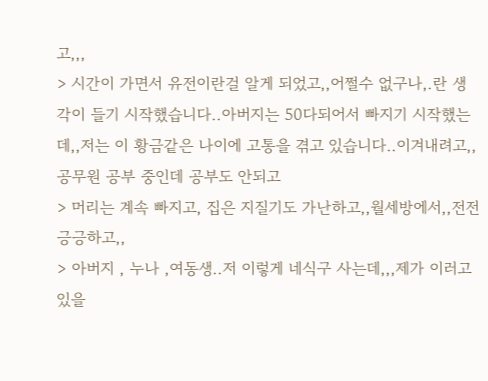고,,,
> 시간이 가면서 유전이란걸 알게 되었고,,어쩔수 없구나,.란 생각이 들기 시작했습니다..아버지는 50다되어서 빠지기 시작했는데,,저는 이 황금같은 나이에 고통을 겪고 있습니다..이겨내려고,,공무원 공부 중인데 공부도 안되고
> 머리는 계속 빠지고, 집은 지질기도 가난하고,,월세방에서,,전전긍긍하고,,
> 아버지 , 누나 ,여동생..저 이렇게 네식구 사는데,,,제가 이러고 있을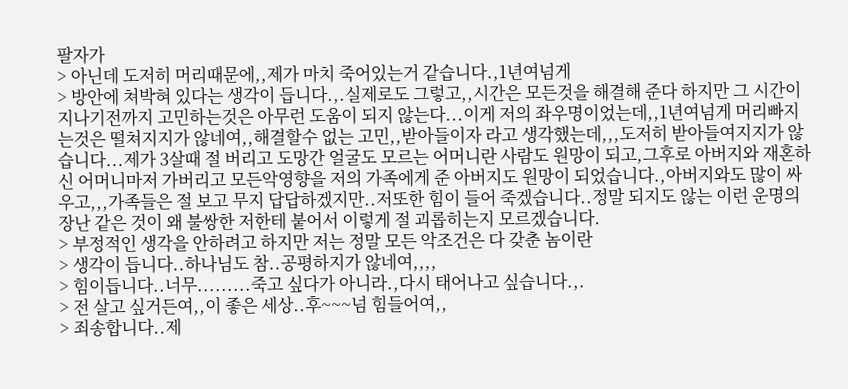팔자가
> 아닌데 도저히 머리때문에,,제가 마치 죽어있는거 같습니다.,1년여넘게
> 방안에 쳐박혀 있다는 생각이 듭니다.,.실제로도 그렇고,,시간은 모든것을 해결해 준다 하지만 그 시간이 지나기전까지 고민하는것은 아무런 도움이 되지 않는다...이게 저의 좌우명이었는데,,1년여넘게 머리빠지는것은 떨쳐지지가 않네여,,해결할수 없는 고민,,받아들이자 라고 생각했는데,,,도저히 받아들여지지가 않습니다...제가 3살때 절 버리고 도망간 얼굴도 모르는 어머니란 사람도 원망이 되고,그후로 아버지와 재혼하신 어머니마저 가버리고 모든악영향을 저의 가족에게 준 아버지도 원망이 되었습니다.,아버지와도 많이 싸우고,,,가족들은 절 보고 무지 답답하겠지만..저또한 힘이 들어 죽겠습니다..정말 되지도 않는 이런 운명의 장난 같은 것이 왜 불쌍한 저한테 붙어서 이렇게 절 괴롭히는지 모르겠습니다.
> 부정적인 생각을 안하려고 하지만 저는 정말 모든 악조건은 다 갖춘 놈이란
> 생각이 듭니다..하나님도 참..공평하지가 않네여,,,,
> 힘이듭니다..너무.........죽고 싶다가 아니라.,다시 태어나고 싶습니다.,.
> 전 살고 싶거든여,,이 좋은 세상..후~~~넘 힘들어여,,
> 죄송합니다..제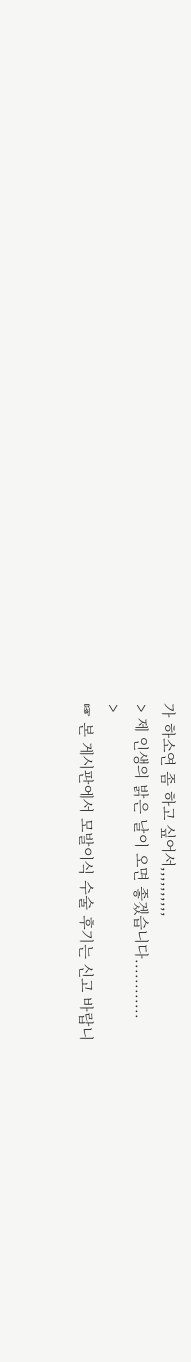가 하소연 좀 하고 싶어서,,,,,,,,,,
> 제 인생의 밝은 날이 오면 좋겠습니다............
>
☞ 본 게시판에서 모발이식 수술 후기는 신고 바랍니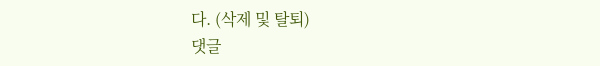다. (삭제 및 탈퇴)
댓글